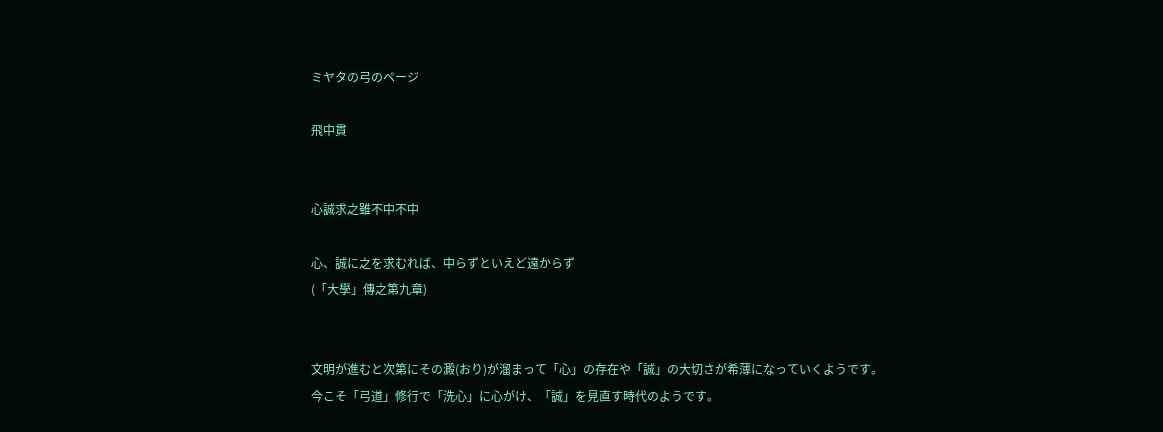ミヤタの弓のページ

飛中貫


心誠求之雖不中不中

心、誠に之を求むれば、中らずといえど遠からず
(「大學」傳之第九章)


文明が進むと次第にその澱(おり)が溜まって「心」の存在や「誠」の大切さが希薄になっていくようです。
今こそ「弓道」修行で「洗心」に心がけ、「誠」を見直す時代のようです。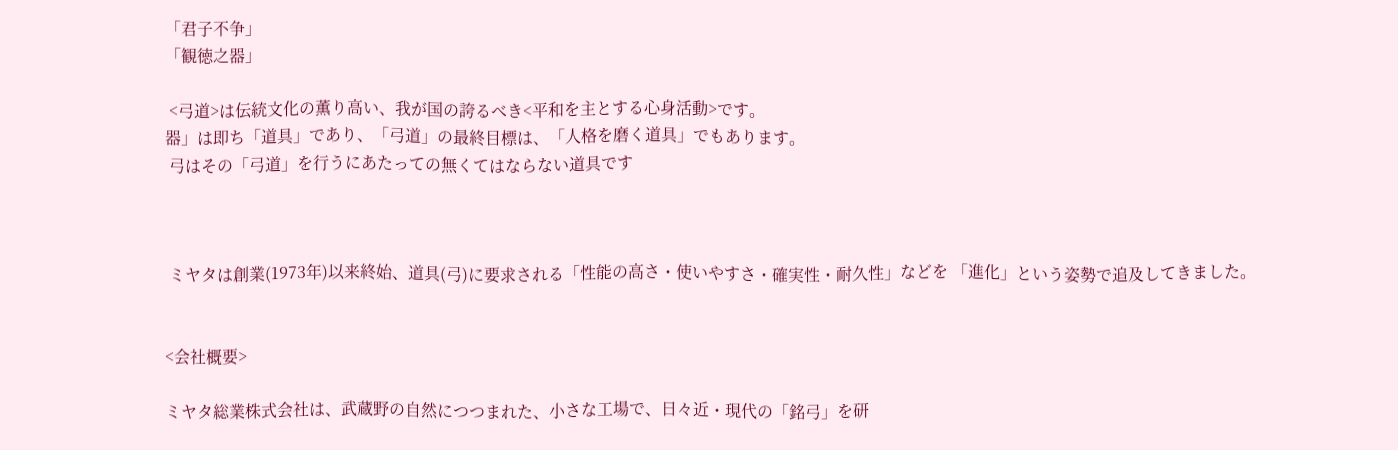「君子不争」
「観徳之器」

 <弓道>は伝統文化の薫り高い、我が国の誇るべき<平和を主とする心身活動>です。
器」は即ち「道具」であり、「弓道」の最終目標は、「人格を磨く道具」でもあります。
 弓はその「弓道」を行うにあたっての無くてはならない道具です



 ミヤタは創業(1973年)以来終始、道具(弓)に要求される「性能の高さ・使いやすさ・確実性・耐久性」などを 「進化」という姿勢で追及してきました。


<会社概要>

ミヤタ総業株式会社は、武蔵野の自然につつまれた、小さな工場で、日々近・現代の「銘弓」を研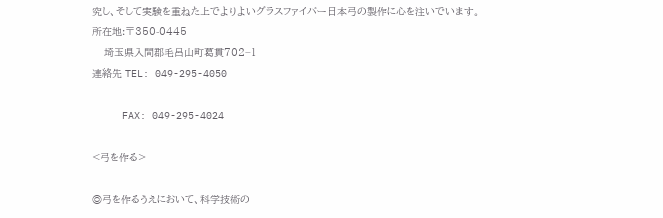究し、そして実験を重ねた上でよりよいグラスファイバー日本弓の製作に心を注いでいます。
所在地:〒350-0445
    埼玉県入間郡毛呂山町葛貫702−1
連絡先 TEL: 049-295-4050

     FAX: 049-295-4024

<弓を作る>

◎弓を作るうえにおいて、科学技術の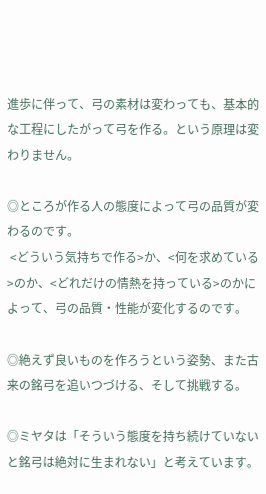進歩に伴って、弓の素材は変わっても、基本的な工程にしたがって弓を作る。という原理は変わりません。

◎ところが作る人の態度によって弓の品質が変わるのです。
 <どういう気持ちで作る>か、<何を求めている>のか、<どれだけの情熱を持っている>のかによって、弓の品質・性能が変化するのです。

◎絶えず良いものを作ろうという姿勢、また古来の銘弓を追いつづける、そして挑戦する。

◎ミヤタは「そういう態度を持ち続けていないと銘弓は絶対に生まれない」と考えています。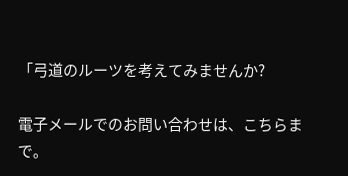「弓道のルーツを考えてみませんか?

電子メールでのお問い合わせは、こちらまで。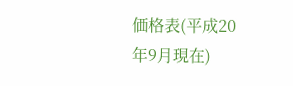価格表(平成20年9月現在)